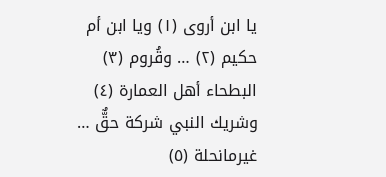يا ابن أروى (١) ويا ابن أم حكيم (٢) … وقُروم (٣) البطحاء أهل العمارة (٤)
وشريك النبي شركة حقٌّ … غيرمانحلة (٥)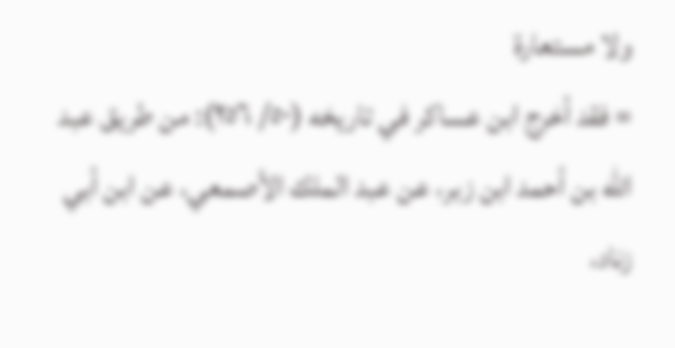ولا مستعارة
= فقد أخرج ابن عساكر في تاريخه (٥٠/ ٢٥٦): من طريق عبد الله بن أحمد ابن زبر، عن عبد الملك الأصمعي، عن ابن أبي زناد،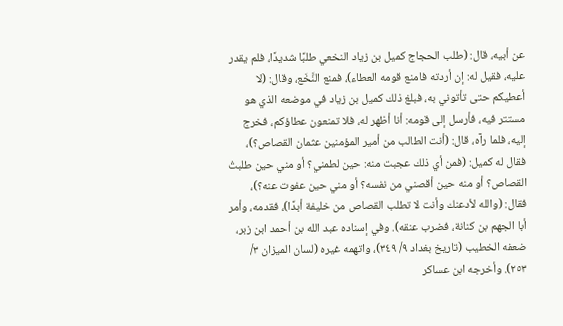عن أبيه، قال: (طلب الحجاج كميل بن زياد النخعي طلبًا شديدًا، فلم يقدر عليه، فقيل له: إن أردته فامنع قومه العطاء)، فمنع النَّخَع، وقال: (لا أعطيكم حتى تأتوني به، فبلغ ذلك كميل بن زياد في موضعه الذي هو مستتر فيه، فأرسل إلى قومه: أنا أظهر له، فلا تمنعون عطاؤكم، فخرج إليه، فلما رآه، قال: (أنت الطالب من أمير المؤمنين عثمان القصاص؟)، فقال له كميل: (فمن أي ذلك عجبت منه: حين لطمني؟ أو مني حين طلبتُ القصاص؟ أو منه حين أقصني من نفسه؟ أو مني حين عفوت عنه؟)، فقال: (والله لأدعنك وأنت لا تطلب القصاص من خليفة أبدًا)، فقدمه، وأمر أبا الجهم بن كنانة، فضرب عنقه). وفي إسناده عبد الله بن أحمد ابن زبر، ضعفه الخطيب (تاريخ بغداد ٩/ ٣٤٩)، واتهمه غيره (لسان الميزان ٣/ ٢٥٣). وأخرجه ابن عساكر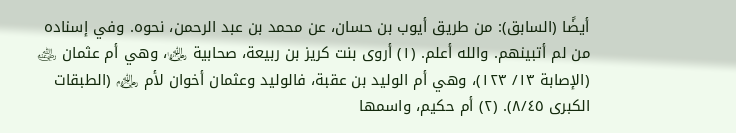أيضًا (السابق): من طريق أيوب بن حسان، عن محمد بن عبد الرحمن، نحوه. وفي إسناده من لم أتبينهم. والله أعلم. (١) أروى بنت كريز بن ربيعة، صحابية ﵂، وهي أم عثمان ﵁ (الإصابة ١٣/ ١٢٣)، وهي أم الوليد بن عقبة، فالوليد وعثمان أخوان لأم ﵃ (الطبقات الكبرى ٨/٤٥). (٢) أم حكيم، واسمها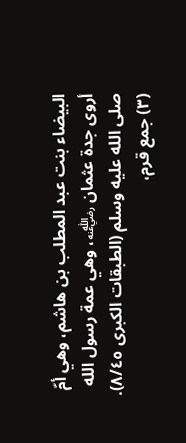البيضاء بنت عبد المطلب بن هاشم، وهي أمّ أروى جدة عثمان ﵁، وهي عمة رسول الله صلى الله عليه وسلم (الطبقات الكبرى ٨/٤٥). (٣) جمع قرم،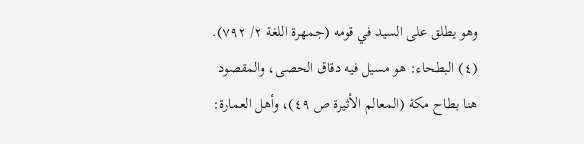وهو يطلق على السيد في قومه (جمهرة اللغة ٢/ ٧٩٢). (٤) البطحاء: هو مسيل فيه دقاق الحصى، والمقصود هنا بطاح مكة (المعالم الأثيرة ص ٤٩)، وأهل العمارة: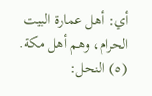أي: أهل عمارة البيت الحرام، وهم أهل مكة. (٥) النحل: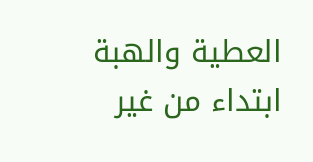العطية والهبة ابتداء من غير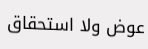عوض ولا استحقاق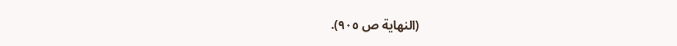(النهاية ص ٩٠٥).